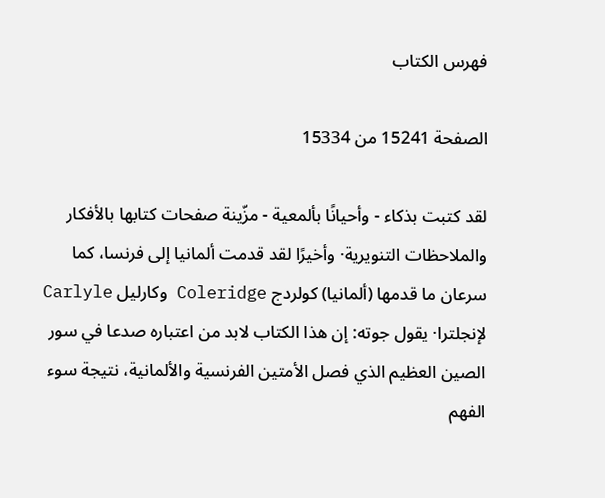فهرس الكتاب

الصفحة 15241 من 15334

لقد كتبت بذكاء - وأحيانًا بألمعية - مزّينة صفحات كتابها بالأفكار والملاحظات التنويرية· وأخيرًا لقد قدمت ألمانيا إلى فرنسا، كما سرعان ما قدمها (ألمانيا) كولردج Coleridge وكارليل Carlyle لإنجلترا· يقول جوته: إن هذا الكتاب لابد من اعتباره صدعا في سور الصين العظيم الذي فصل الأمتين الفرنسية والألمانية، نتيجة سوء الفهم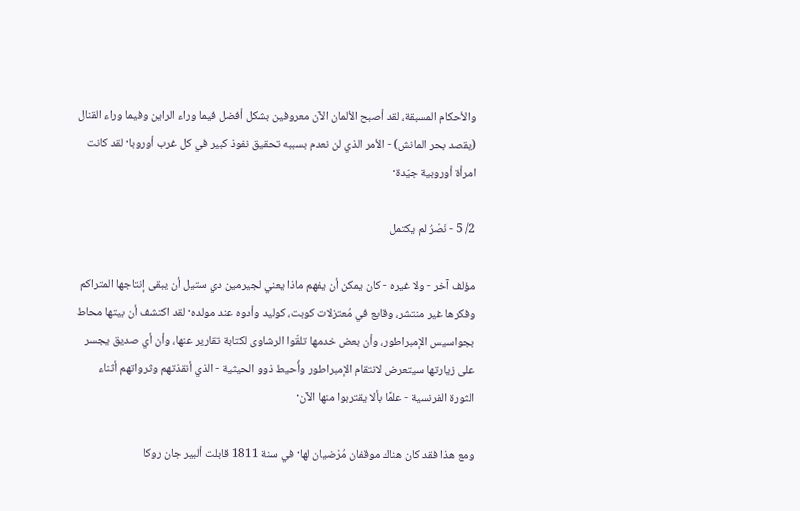والأحكام المسبقة، لقد أصبح الألمان الآن معروفين بشكل أفضل فيما وراء الراين وفيما وراء القنال (يقصد بحر المانش) - الأمر الذي لن نعدم بسببه تحقيق نفوذ كبير في كل غرب أوروبا· لقد كانت امرأة أوروبية جيّدة·

2/ 5 - نَصْرُ لم يكتمل

مؤلف آخر - ولا غيره - كان يمكن أن يفهم ماذا يعني لجيرمين دي ستيل أن يبقى إنتاجها المتراكم وفكرها غير منتشر، وقابع في مُعتزلات كوبت، كوليد وأدوه عند مولده· لقد اكتشف أن بيتها محاط بجواسيس الإمبراطور، وأن بعض خدمها تلقّوا الرشاوى لكتابة تقارير عنها، وأن أي صديق يجسر على زيارتها سيتعرض لانتقام الإمبراطور وأُحيط ذوو الحيثية - الذي أنقذتهم وثرواتهم أثناء الثورة الفرنسية - علمًا بألا يقتربوا منها الآن·

ومع هذا فقد كان هناك موقفان مُرْضيان لها· في سنة 1811 قابلت ألبير جان روكا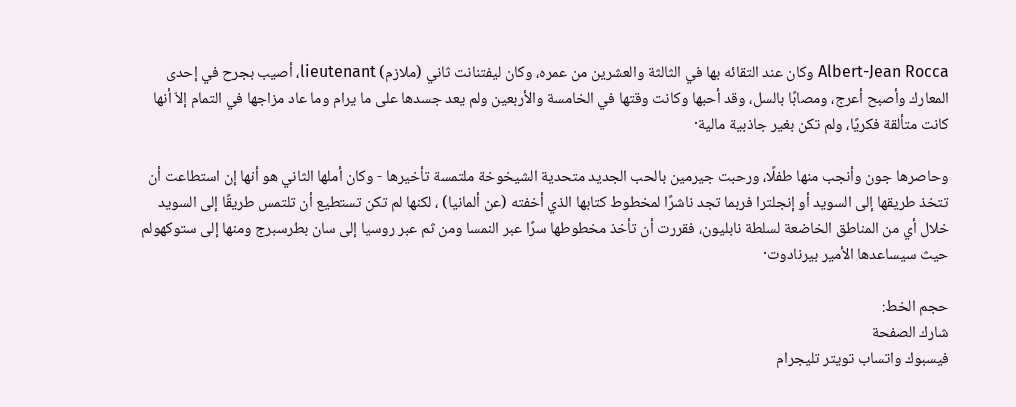Albert-Jean Rocca وكان عند التقائه بها في الثالثة والعشرين من عمره، وكان ليفتنانت ثاني (ملازم) lieutenant، أصيب بجرح في إحدى المعارك وأصبح أعرج، ومصابًا بالسل، وقد أحبها وكانت وقتها في الخامسة والأربعين ولم يعد جسدها على ما يرام وما عاد مزاجها في التمام إلاّ أنها كانت متألقة فكريًا، ولم تكن بغير جاذبية مالية·

وحاصرها جون وأنجب منها طفلًا، ورحبت جيرمين بالحب الجديد متحدية الشيخوخة ملتمسة تأخيرها - وكان أملها الثاني هو أنها إن استطاعت أن تتخذ طريقها إلى السويد أو إنجلترا فربما تجد ناشرًا لمخطوط كتابها الذي أخفته (عن ألمانيا) ، لكنها لم تكن تستطيع أن تلتمس طريقًا إلى السويد خلال أي من المناطق الخاضعة لسلطة نابليون، فقررت أن تأخذ مخطوطها سرًا عبر النمسا ومن ثم عبر روسيا إلى سان بطرسبرج ومنها إلى ستوكهولم حيث سيساعدها الأمير بيرنادوت·

حجم الخط:
شارك الصفحة
فيسبوك واتساب تويتر تليجرام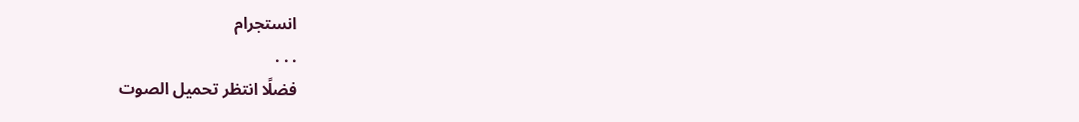انستجرام
. . .
فضلًا انتظر تحميل الصوت